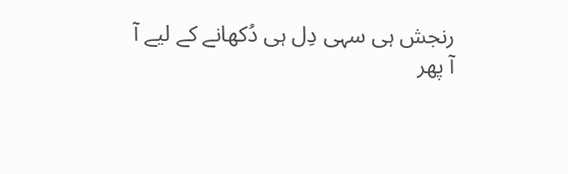رنجش ہی سہی دِل ہی دُکھانے کے لیے آ
آ پھر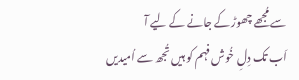سے مُجھے چھوڑ کے جانے کے لیے آ
اَب تک دِلِ خُوش فہم کو ہیں تُجھ سے اُمیدیں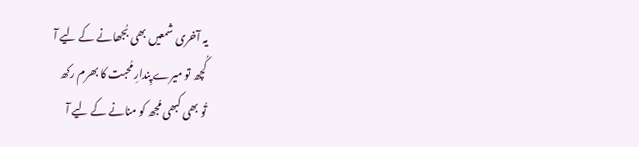یہ آخری شمعیں بھی بُجھانے کے لیے آ
کُچھ تو میرے پِندارِ مُحبت کا بھرم رکھ
تُو بھی کبھی مُجھ کو منانے کے لیے آ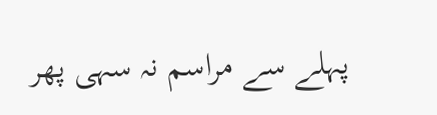پہلے سے مراسم نہ سہی پھر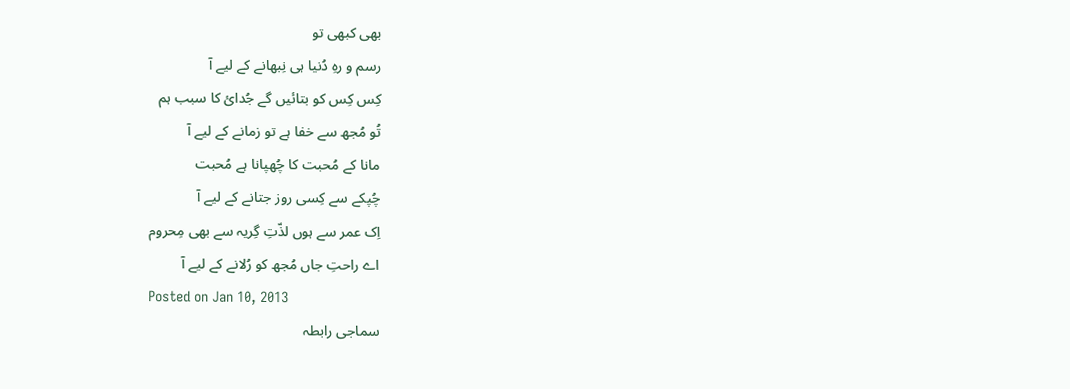بھی کبھی تو
رسم و رہِ دُنیا ہی نِبھانے کے لیے آ
کِس کِس کو بتائیں گے جُدائ کا سبب ہم
تُو مُجھ سے خفا ہے تو زمانے کے لیے آ
مانا کے مُحبت کا چُھپانا ہے مُحبت
چُپکے سے کِسی روز جتانے کے لیے آ
اِک عمر سے ہوں لذّتِ گِریہ سے بھی مِحروم
اے راحتِ جاں مُجھ کو رُلانے کے لیے آ
Posted on Jan 10, 2013
سماجی رابطہ